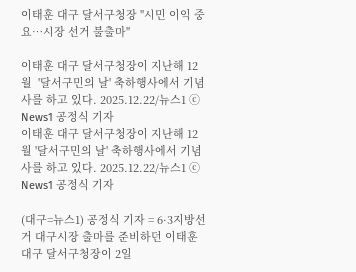이태훈 대구 달서구청장 "시민 이익 중요…시장 선거 불출마"

이태훈 대구 달서구청장이 지난해 12월  '달서구민의 날' 축하행사에서 기념사를 하고 있다. 2025.12.22/뉴스1 ⓒ News1 공정식 기자
이태훈 대구 달서구청장이 지난해 12월 '달서구민의 날' 축하행사에서 기념사를 하고 있다. 2025.12.22/뉴스1 ⓒ News1 공정식 기자

(대구=뉴스1) 공정식 기자 = 6·3지방선거 대구시장 출마를 준비하던 이태훈 대구 달서구청장이 2일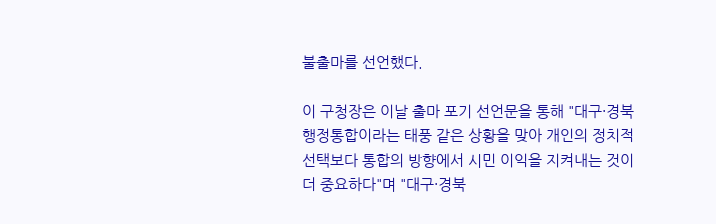불출마를 선언했다.

이 구청장은 이날 출마 포기 선언문을 통해 "대구·경북 행정통합이라는 태풍 같은 상황을 맞아 개인의 정치적 선택보다 통합의 방향에서 시민 이익을 지켜내는 것이 더 중요하다"며 "대구·경북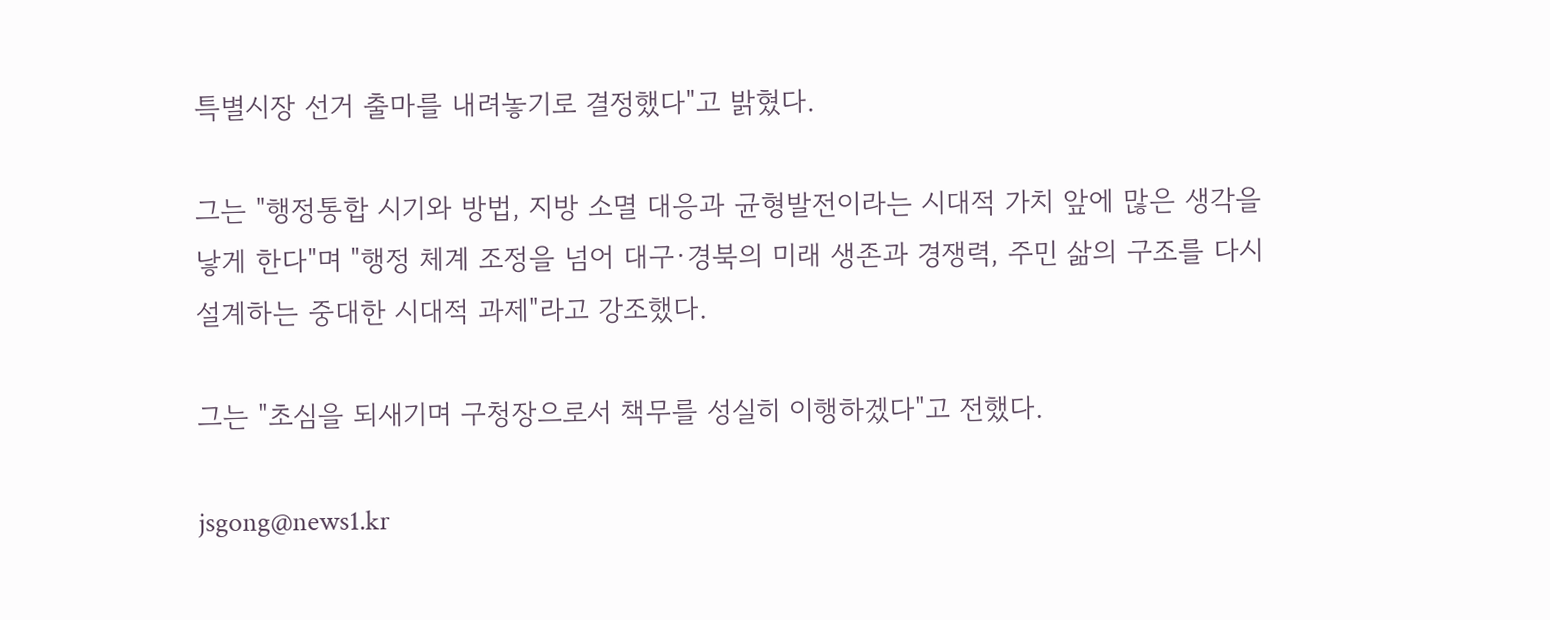특별시장 선거 출마를 내려놓기로 결정했다"고 밝혔다.

그는 "행정통합 시기와 방법, 지방 소멸 대응과 균형발전이라는 시대적 가치 앞에 많은 생각을 낳게 한다"며 "행정 체계 조정을 넘어 대구·경북의 미래 생존과 경쟁력, 주민 삶의 구조를 다시 설계하는 중대한 시대적 과제"라고 강조했다.

그는 "초심을 되새기며 구청장으로서 책무를 성실히 이행하겠다"고 전했다.

jsgong@news1.kr